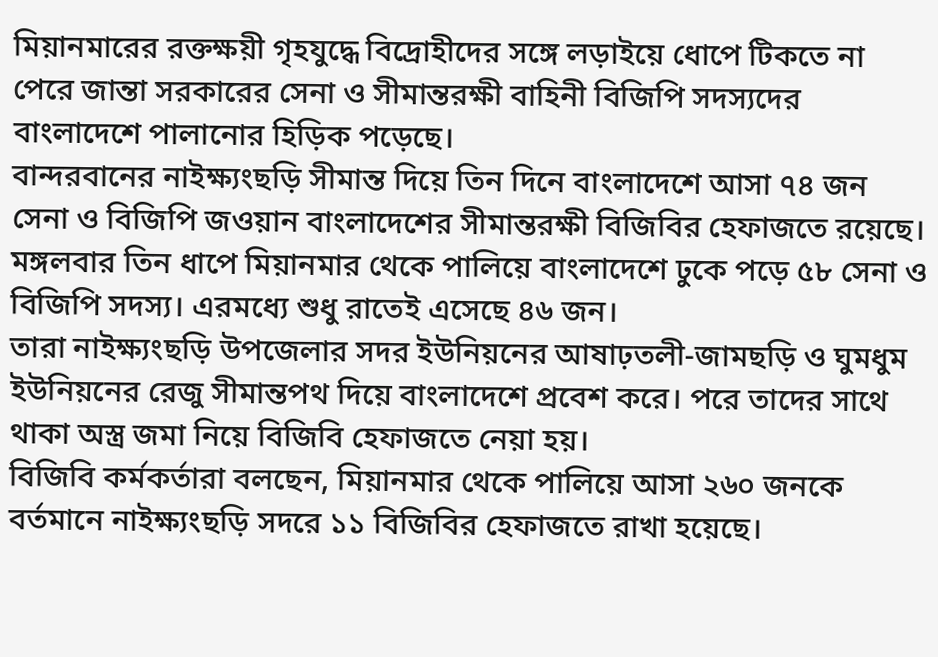মিয়ানমারের রক্তক্ষয়ী গৃহযুদ্ধে বিদ্রোহীদের সঙ্গে লড়াইয়ে ধোপে টিকতে না পেরে জান্তা সরকারের সেনা ও সীমান্তরক্ষী বাহিনী বিজিপি সদস্যদের বাংলাদেশে পালানোর হিড়িক পড়েছে।
বান্দরবানের নাইক্ষ্যংছড়ি সীমান্ত দিয়ে তিন দিনে বাংলাদেশে আসা ৭৪ জন সেনা ও বিজিপি জওয়ান বাংলাদেশের সীমান্তরক্ষী বিজিবির হেফাজতে রয়েছে।
মঙ্গলবার তিন ধাপে মিয়ানমার থেকে পালিয়ে বাংলাদেশে ঢুকে পড়ে ৫৮ সেনা ও বিজিপি সদস্য। এরমধ্যে শুধু রাতেই এসেছে ৪৬ জন।
তারা নাইক্ষ্যংছড়ি উপজেলার সদর ইউনিয়নের আষাঢ়তলী-জামছড়ি ও ঘুমধুম ইউনিয়নের রেজু সীমান্তপথ দিয়ে বাংলাদেশে প্রবেশ করে। পরে তাদের সাথে থাকা অস্ত্র জমা নিয়ে বিজিবি হেফাজতে নেয়া হয়।
বিজিবি কর্মকর্তারা বলছেন, মিয়ানমার থেকে পালিয়ে আসা ২৬০ জনকে বর্তমানে নাইক্ষ্যংছড়ি সদরে ১১ বিজিবির হেফাজতে রাখা হয়েছে।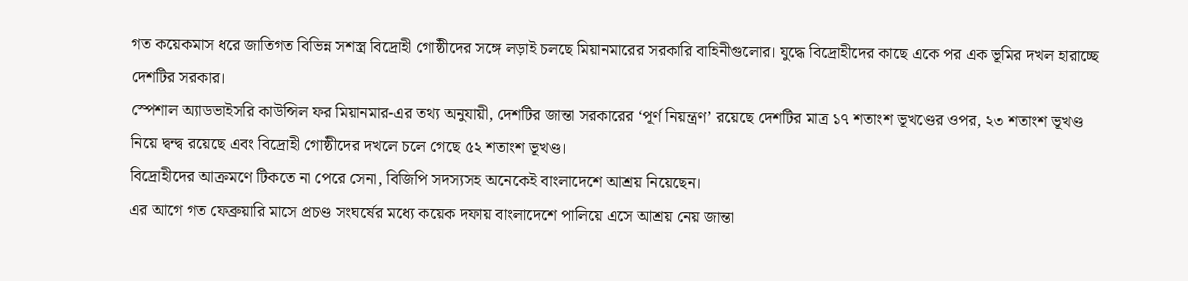গত কয়েকমাস ধরে জাতিগত বিভিন্ন সশস্ত্র বিদ্রোহী গোষ্ঠীদের সঙ্গে লড়াই চলছে মিয়ানমারের সরকারি বাহিনীগুলোর। যুদ্ধে বিদ্রোহীদের কাছে একে পর এক ভূমির দখল হারাচ্ছে দেশটির সরকার।
স্পেশাল অ্যাডভাইসরি কাউন্সিল ফর মিয়ানমার-এর তথ্য অনুযায়ী, দেশটির জান্তা সরকারের ‘পূর্ণ নিয়ন্ত্রণ’ রয়েছে দেশটির মাত্র ১৭ শতাংশ ভূখণ্ডের ওপর, ২৩ শতাংশ ভূখণ্ড নিয়ে দ্বন্দ্ব রয়েছে এবং বিদ্রোহী গোষ্ঠীদের দখলে চলে গেছে ৫২ শতাংশ ভূখণ্ড।
বিদ্রোহীদের আক্রমণে টিকতে না পেরে সেনা, বিজিপি সদস্যসহ অনেকেই বাংলাদেশে আশ্রয় নিয়েছেন।
এর আগে গত ফেব্রুয়ারি মাসে প্রচণ্ড সংঘর্ষের মধ্যে কয়েক দফায় বাংলাদেশে পালিয়ে এসে আশ্রয় নেয় জান্তা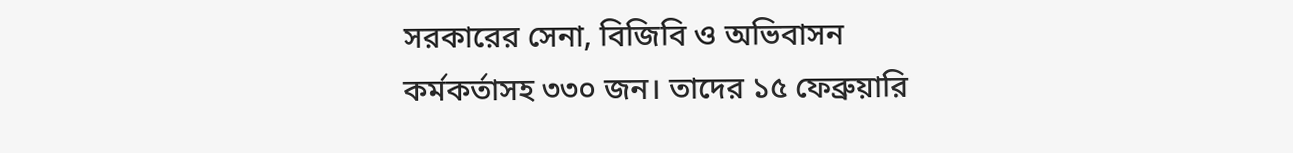সরকারের সেনা, বিজিবি ও অভিবাসন কর্মকর্তাসহ ৩৩০ জন। তাদের ১৫ ফেব্রুয়ারি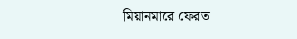মিয়ানমারে ফেরত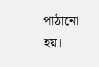পাঠানো হয়।